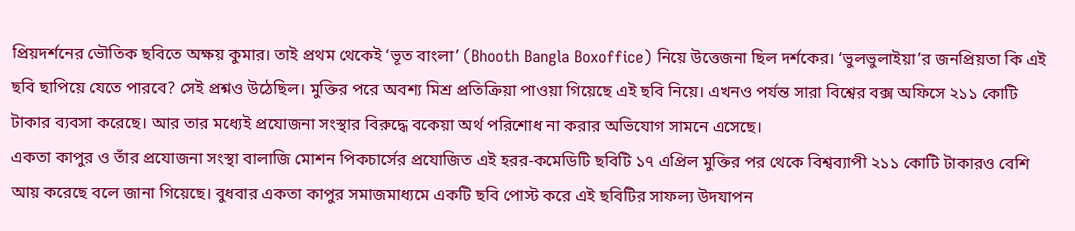প্রিয়দর্শনের ভৌতিক ছবিতে অক্ষয় কুমার। তাই প্রথম থেকেই ‘ভূত বাংলা’ (Bhooth Bangla Boxoffice) নিয়ে উত্তেজনা ছিল দর্শকের। ‘ভুলভুলাইয়া’র জনপ্রিয়তা কি এই ছবি ছাপিয়ে যেতে পারবে? সেই প্রশ্নও উঠেছিল। মুক্তির পরে অবশ্য মিশ্র প্রতিক্রিয়া পাওয়া গিয়েছে এই ছবি নিয়ে। এখনও পর্যন্ত সারা বিশ্বের বক্স অফিসে ২১১ কোটি টাকার ব্যবসা করেছে। আর তার মধ্যেই প্রযোজনা সংস্থার বিরুদ্ধে বকেয়া অর্থ পরিশোধ না করার অভিযোগ সামনে এসেছে।
একতা কাপুর ও তাঁর প্রযোজনা সংস্থা বালাজি মোশন পিকচার্সের প্রযোজিত এই হরর-কমেডিটি ছবিটি ১৭ এপ্রিল মুক্তির পর থেকে বিশ্বব্যাপী ২১১ কোটি টাকারও বেশি আয় করেছে বলে জানা গিয়েছে। বুধবার একতা কাপুর সমাজমাধ্যমে একটি ছবি পোস্ট করে এই ছবিটির সাফল্য উদযাপন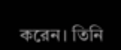করেন। তিনি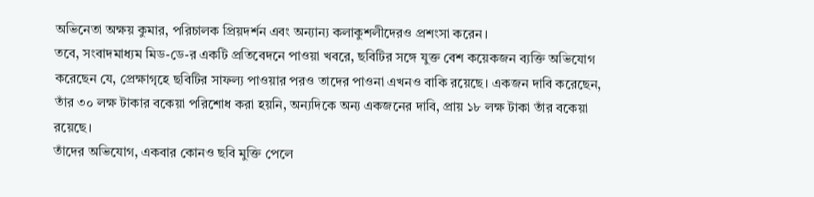অভিনেতা অক্ষয় কুমার, পরিচালক প্রিয়দর্শন এবং অন্যান্য কলাকুশলীদেরও প্রশংসা করেন।
তবে, সংবাদমাধ্যম মিড-ডে-র একটি প্রতিবেদনে পাওয়া খবরে, ছবিটির সঙ্গে যুক্ত বেশ কয়েকজন ব্যক্তি অভিযোগ করেছেন যে, প্রেক্ষাগৃহে ছবিটির সাফল্য পাওয়ার পরও তাদের পাওনা এখনও বাকি রয়েছে। একজন দাবি করেছেন, তাঁর ৩০ লক্ষ টাকার বকেয়া পরিশোধ করা হয়নি, অন্যদিকে অন্য একজনের দাবি, প্রায় ১৮ লক্ষ টাকা তাঁর বকেয়া রয়েছে।
তাঁদের অভিযোগ, একবার কোনও ছবি মুক্তি পেলে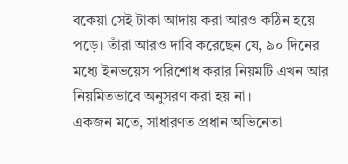বকেয়া সেই টাকা আদায় করা আরও কঠিন হয়ে পড়ে। তাঁরা আরও দাবি করেছেন যে, ৯০ দিনের মধ্যে ইনভয়েস পরিশোধ করার নিয়মটি এখন আর নিয়মিতভাবে অনুসরণ করা হয় না।
একজন মতে, সাধারণত প্রধান অভিনেতা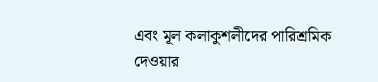এবং মূল কলাকুশলীদের পারিশ্রমিক দেওয়ার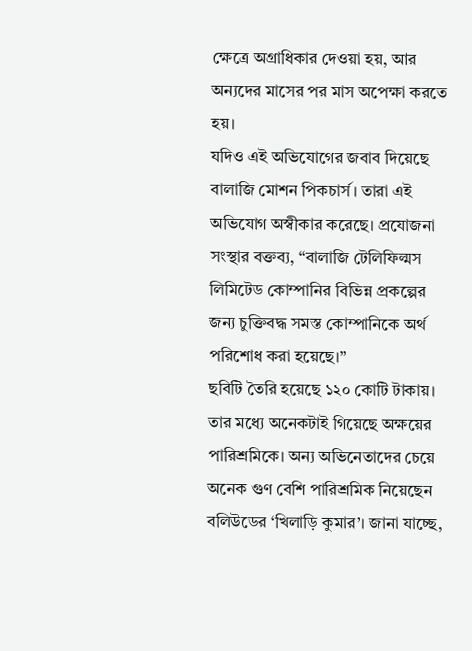ক্ষেত্রে অগ্রাধিকার দেওয়া হয়, আর অন্যদের মাসের পর মাস অপেক্ষা করতে হয়।
যদিও এই অভিযোগের জবাব দিয়েছে বালাজি মোশন পিকচার্স। তারা এই অভিযোগ অস্বীকার করেছে। প্রযোজনা সংস্থার বক্তব্য, “বালাজি টেলিফিল্মস লিমিটেড কোম্পানির বিভিন্ন প্রকল্পের জন্য চুক্তিবদ্ধ সমস্ত কোম্পানিকে অর্থ পরিশোধ করা হয়েছে।”
ছবিটি তৈরি হয়েছে ১২০ কোটি টাকায়। তার মধ্যে অনেকটাই গিয়েছে অক্ষয়ের পারিশ্রমিকে। অন্য অভিনেতাদের চেয়ে অনেক গুণ বেশি পারিশ্রমিক নিয়েছেন বলিউডের ‘খিলাড়ি কুমার’। জানা যাচ্ছে,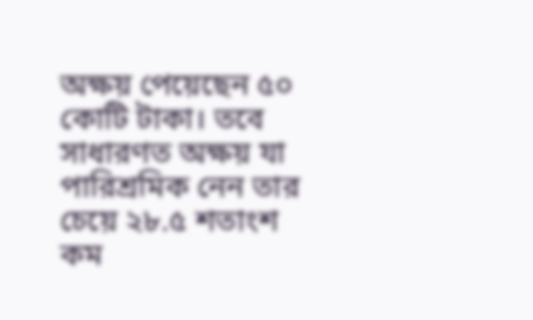অক্ষয় পেয়েছেন ৫০ কোটি টাকা। তবে সাধারণত অক্ষয় যা পারিশ্রমিক নেন তার চেয়ে ২৮.৫ শতাংশ কম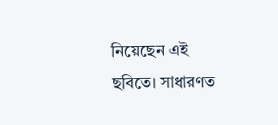নিয়েছেন এই ছবিতে। সাধারণত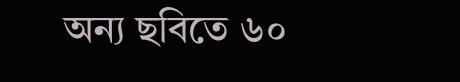অন্য ছবিতে ৬০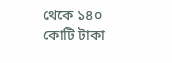থেকে ১৪০ কোটি টাকা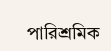পারিশ্রমিক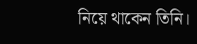নিয়ে থাকেন তিনি।